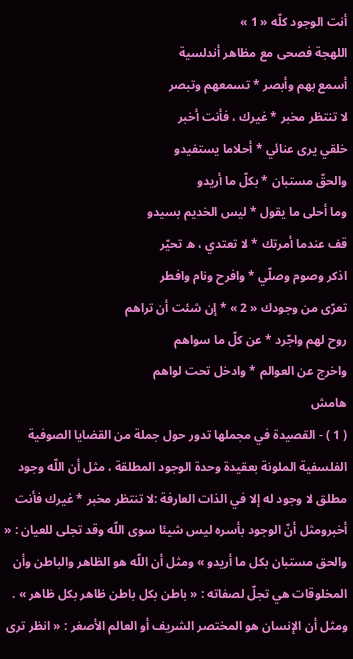أنت الوجود كلّه « 1 »
اللهجة فصحى مع مظاهر أندلسية
أسمع بهم وأبصر * تسمعهم وتبصر
لا تنتظر مخبر * غيرك ، فأنت أخبر
خلقي يرى عنائي * أحلاما يستفيدو
والحقّ مستبان * بكلّ ما أريدو
وما أحلى ما يقول * ليس الخديم بسيدو
قف عندما أمرتك * لا تعتدي ، ه تحيّر
اذكر وصوم وصلّي * وافرح ونام وافطر
تعرّى من وجودك « 2 » * إن شئت أن تراهم
روح لهم واجّرد * عن كلّ ما سواهم
واخرج عن العوالم * وادخل تحت لواهم
هامش
( 1 ) - القصيدة في مجملها تدور حول جملة من القضايا الصوفية الفلسفية الملونة بعقيدة وحدة الوجود المطلقة ، مثل أن اللّه وجود مطلق لا وجود له إلا في الذات العارفة :لا تنتظر مخبر * غيرك فأنت أخبرومثل أنّ الوجود بأسره ليس شيئا سوى اللّه وقد تجلى للعيان : « والحق مستبان بكل ما أريدو » ومثل أن اللّه هو الظاهر والباطن وأن المخلوقات هي تجلّ لصفاته : « باطن بكل باطن ظاهر بكل ظاهر » .
ومثل أن الإنسان هو المختصر الشريف أو العالم الأصغر : « انظر ترى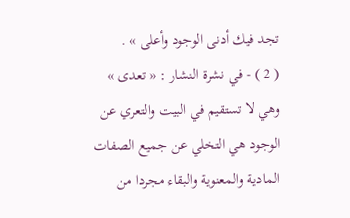تجد فيك أدنى الوجود وأعلى » .
( 2 ) - في نشرة النشار : « تعدى » وهي لا تستقيم في البيت والتعري عن الوجود هي التخلي عن جميع الصفات المادية والمعنوية والبقاء مجردا من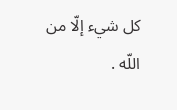كل شيء إلّا من اللّه .